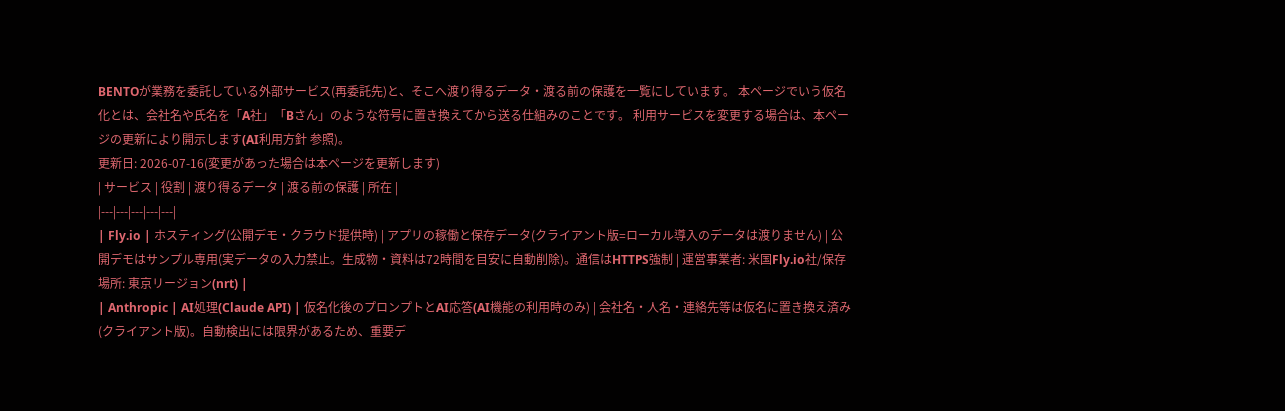BENTOが業務を委託している外部サービス(再委託先)と、そこへ渡り得るデータ・渡る前の保護を一覧にしています。 本ページでいう仮名化とは、会社名や氏名を「A社」「Bさん」のような符号に置き換えてから送る仕組みのことです。 利用サービスを変更する場合は、本ページの更新により開示します(AI利用方針 参照)。
更新日: 2026-07-16(変更があった場合は本ページを更新します)
| サービス | 役割 | 渡り得るデータ | 渡る前の保護 | 所在 |
|---|---|---|---|---|
| Fly.io | ホスティング(公開デモ・クラウド提供時) | アプリの稼働と保存データ(クライアント版=ローカル導入のデータは渡りません) | 公開デモはサンプル専用(実データの入力禁止。生成物・資料は72時間を目安に自動削除)。通信はHTTPS強制 | 運営事業者: 米国Fly.io社/保存場所: 東京リージョン(nrt) |
| Anthropic | AI処理(Claude API) | 仮名化後のプロンプトとAI応答(AI機能の利用時のみ) | 会社名・人名・連絡先等は仮名に置き換え済み(クライアント版)。自動検出には限界があるため、重要デ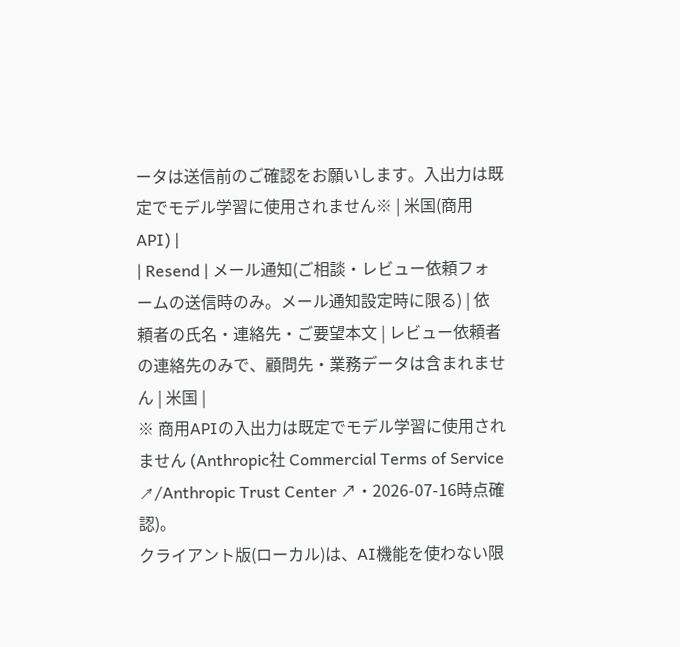ータは送信前のご確認をお願いします。入出力は既定でモデル学習に使用されません※ | 米国(商用API) |
| Resend | メール通知(ご相談・レビュー依頼フォームの送信時のみ。メール通知設定時に限る) | 依頼者の氏名・連絡先・ご要望本文 | レビュー依頼者の連絡先のみで、顧問先・業務データは含まれません | 米国 |
※ 商用APIの入出力は既定でモデル学習に使用されません (Anthropic社 Commercial Terms of Service ↗/Anthropic Trust Center ↗・2026-07-16時点確認)。
クライアント版(ローカル)は、AI機能を使わない限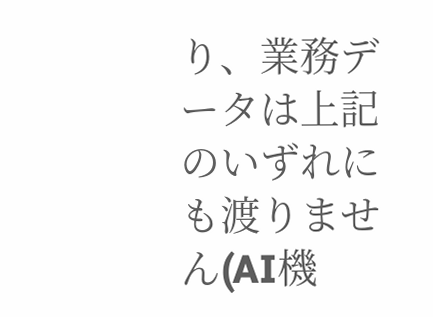り、業務データは上記のいずれにも渡りません(AI機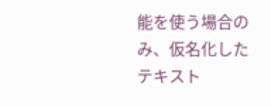能を使う場合のみ、仮名化したテキスト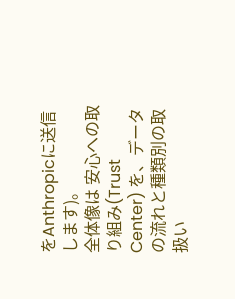をAnthropicに送信します)。
全体像は 安心への取り組み(Trust Center) を、データの流れと種類別の取扱い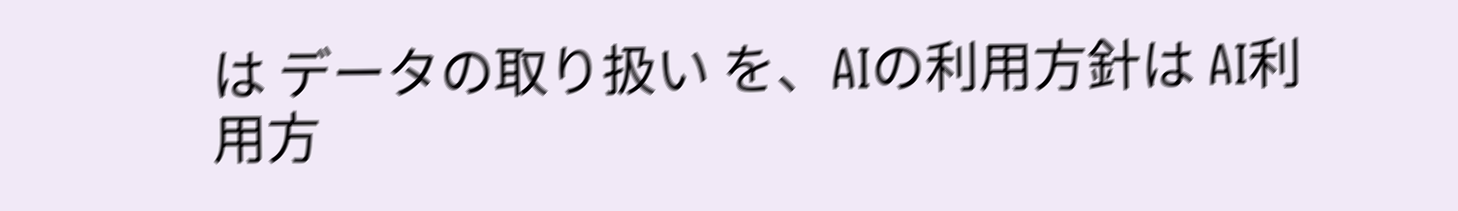は データの取り扱い を、AIの利用方針は AI利用方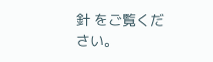針 をご覧ください。